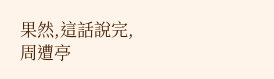果然,這話說完,周遭亭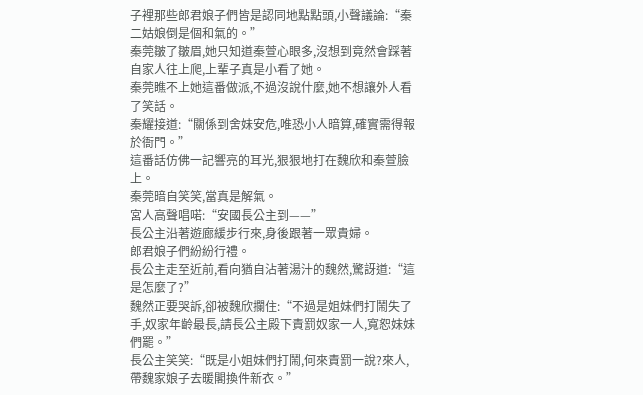子裡那些郎君娘子們皆是認同地點點頭,小聲議論:“秦二姑娘倒是個和氣的。”
秦莞皺了皺眉,她只知道秦萱心眼多,沒想到竟然會踩著自家人往上爬,上輩子真是小看了她。
秦莞瞧不上她這番做派,不過沒說什麼,她不想讓外人看了笑話。
秦耀接道:“關係到舍妹安危,唯恐小人暗算,確實需得報於衙門。”
這番話仿佛一記響亮的耳光,狠狠地打在魏欣和秦萱臉上。
秦莞暗自笑笑,當真是解氣。
宮人高聲唱喏:“安國長公主到——”
長公主沿著遊廊緩步行來,身後跟著一眾貴婦。
郎君娘子們紛紛行禮。
長公主走至近前,看向猶自沾著湯汁的魏然,驚訝道:“這是怎麼了?”
魏然正要哭訴,卻被魏欣攔住:“不過是姐妹們打鬧失了手,奴家年齡最長,請長公主殿下責罰奴家一人,寬恕妹妹們罷。”
長公主笑笑:“既是小姐妹們打鬧,何來責罰一說?來人,帶魏家娘子去暖閣換件新衣。”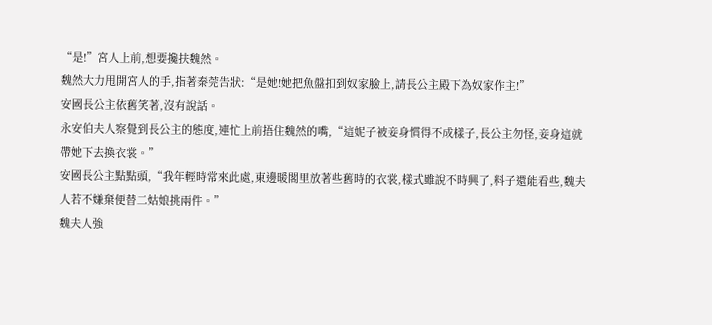“是!”宮人上前,想要攙扶魏然。
魏然大力甩開宮人的手,指著秦莞告狀:“是她!她把魚盤扣到奴家臉上,請長公主殿下為奴家作主!”
安國長公主依舊笑著,沒有說話。
永安伯夫人察覺到長公主的態度,連忙上前捂住魏然的嘴,“這妮子被妾身慣得不成樣子,長公主勿怪,妾身這就帶她下去換衣裳。”
安國長公主點點頭,“我年輕時常來此處,東邊暖閣里放著些舊時的衣裳,樣式雖說不時興了,料子還能看些,魏夫人若不嫌棄便替二姑娘挑兩件。”
魏夫人強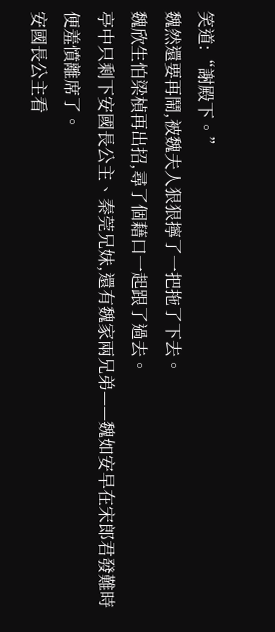笑道:“謝殿下。”
魏然還要再鬧,被魏夫人狠狠擰了一把拖了下去。
魏欣生怕梁楨再出招,尋了個藉口一起跟了過去。
亭中只剩下安國長公主、秦莞兄妹,還有魏家兩兄弟——魏如安早在宋郎君發難時便羞憤離席了。
安國長公主看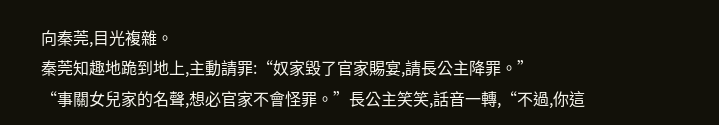向秦莞,目光複雜。
秦莞知趣地跪到地上,主動請罪:“奴家毀了官家賜宴,請長公主降罪。”
“事關女兒家的名聲,想必官家不會怪罪。”長公主笑笑,話音一轉,“不過,你這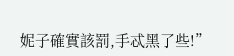妮子確實該罰,手忒黑了些!”